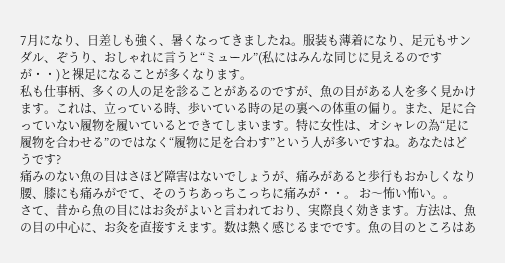7月になり、日差しも強く、暑くなってきましたね。服装も薄着になり、足元もサンダル、ぞうり、おしゃれに言うと“ミュール”(私にはみんな同じに見えるのですが・・)と裸足になることが多くなります。
私も仕事柄、多くの人の足を診ることがあるのですが、魚の目がある人を多く見かけます。これは、立っている時、歩いている時の足の裏への体重の偏り。また、足に合っていない履物を履いているとできてしまいます。特に女性は、オシャレの為“足に履物を合わせる”のではなく“履物に足を合わす”という人が多いですね。あなたはどうです?
痛みのない魚の目はさほど障害はないでしょうが、痛みがあると歩行もおかしくなり腰、膝にも痛みがでて、そのうちあっちこっちに痛みが・・。 お〜怖い怖い。。
さて、昔から魚の目にはお灸がよいと言われており、実際良く効きます。方法は、魚の目の中心に、お灸を直接すえます。数は熱く感じるまでです。魚の目のところはあ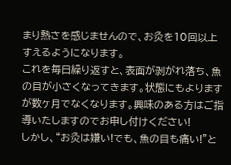まり熱さを感じませんので、お灸を10回以上すえるようになります。
これを毎日繰り返すと、表面が剥がれ落ち、魚の目が小さくなってきます。状態にもよりますが数ヶ月でなくなります。興味のある方はご指導いたしますのでお申し付けください!
しかし、“お灸は嫌い!でも、魚の目も痛い!”と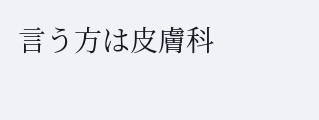言う方は皮膚科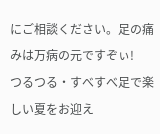にご相談ください。足の痛みは万病の元ですぞぃ!
つるつる・すべすべ足で楽しい夏をお迎え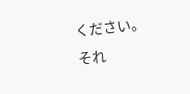ください。
それ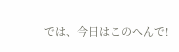では、今日はこのへんで!